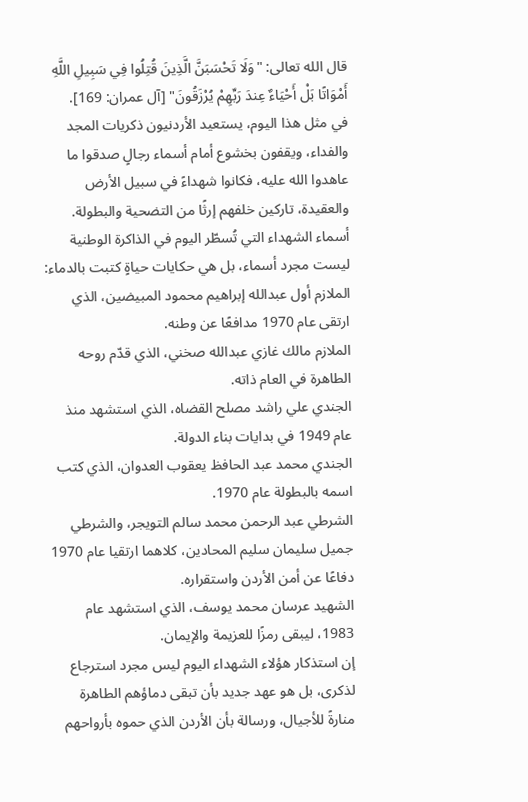قال الله تعالى: "وَلَا تَحْسَبَنَّ الَّذِينَ قُتِلُوا فِي سَبِيلِ اللَّهِ أَمْوَاتًا بَلْ أَحْيَاءٌ عِندَ رَبِّهِمْ يُرْزَقُونَ" [آل عمران: 169].
في مثل هذا اليوم، يستعيد الأردنيون ذكريات المجد والفداء، ويقفون بخشوع أمام أسماء رجالٍ صدقوا ما عاهدوا الله عليه، فكانوا شهداءً في سبيل الأرض والعقيدة، تاركين خلفهم إرثًا من التضحية والبطولة.
أسماء الشهداء التي تُسطّر اليوم في الذاكرة الوطنية ليست مجرد أسماء، بل هي حكايات حياةٍ كتبت بالدماء:
الملازم أول عبدالله إبراهيم محمود المبيضين، الذي ارتقى عام 1970 مدافعًا عن وطنه.
الملازم مالك غازي عبدالله صخني، الذي قدّم روحه الطاهرة في العام ذاته.
الجندي علي راشد مصلح القضاه، الذي استشهد منذ عام 1949 في بدايات بناء الدولة.
الجندي محمد عبد الحافظ يعقوب العدوان، الذي كتب اسمه بالبطولة عام 1970.
الشرطي عبد الرحمن محمد سالم التويجر، والشرطي جميل سليمان سليم المحادين، كلاهما ارتقيا عام 1970 دفاعًا عن أمن الأردن واستقراره.
الشهيد عرسان محمد يوسف، الذي استشهد عام 1983، ليبقى رمزًا للعزيمة والإيمان.
إن استذكار هؤلاء الشهداء اليوم ليس مجرد استرجاع لذكرى، بل هو عهد جديد بأن تبقى دماؤهم الطاهرة منارةً للأجيال، ورسالة بأن الأردن الذي حموه بأرواحهم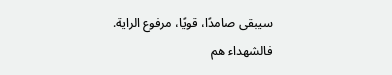سيبقى صامدًا، قويًا، مرفوع الراية.
فالشهداء هم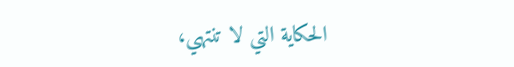الحكاية التي لا تنتهي،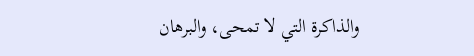والذاكرة التي لا تمحى، والبرهان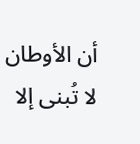أن الأوطان لا تُبنى إلا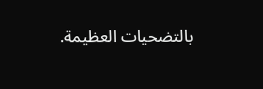بالتضحيات العظيمة.